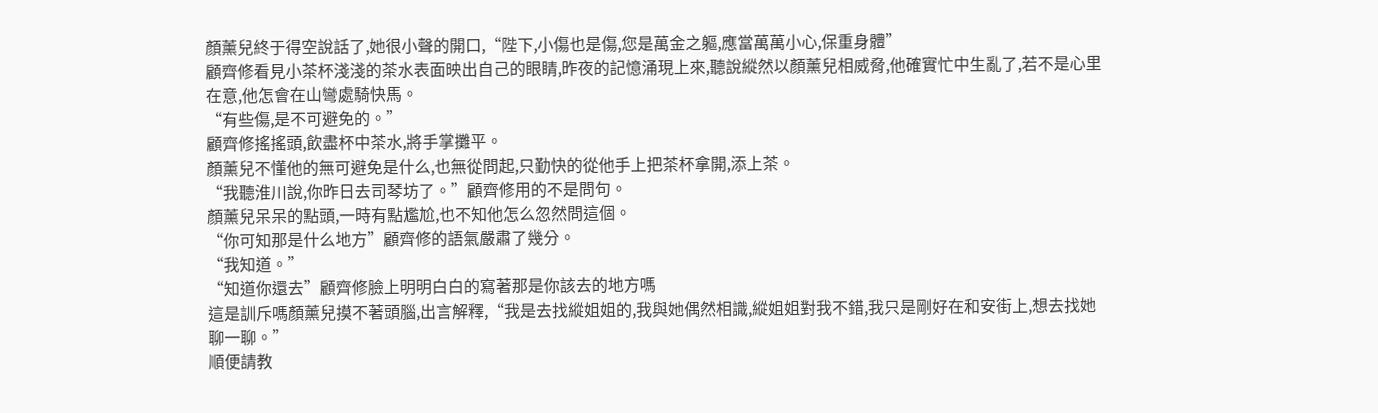顏薰兒終于得空說話了,她很小聲的開口,“陛下,小傷也是傷,您是萬金之軀,應當萬萬小心,保重身體”
顧齊修看見小茶杯淺淺的茶水表面映出自己的眼睛,昨夜的記憶涌現上來,聽說縱然以顏薰兒相威脅,他確實忙中生亂了,若不是心里在意,他怎會在山彎處騎快馬。
“有些傷,是不可避免的。”
顧齊修搖搖頭,飲盡杯中茶水,將手掌攤平。
顏薰兒不懂他的無可避免是什么,也無從問起,只勤快的從他手上把茶杯拿開,添上茶。
“我聽淮川說,你昨日去司琴坊了。”顧齊修用的不是問句。
顏薰兒呆呆的點頭,一時有點尷尬,也不知他怎么忽然問這個。
“你可知那是什么地方”顧齊修的語氣嚴肅了幾分。
“我知道。”
“知道你還去”顧齊修臉上明明白白的寫著那是你該去的地方嗎
這是訓斥嗎顏薰兒摸不著頭腦,出言解釋,“我是去找縱姐姐的,我與她偶然相識,縱姐姐對我不錯,我只是剛好在和安街上,想去找她聊一聊。”
順便請教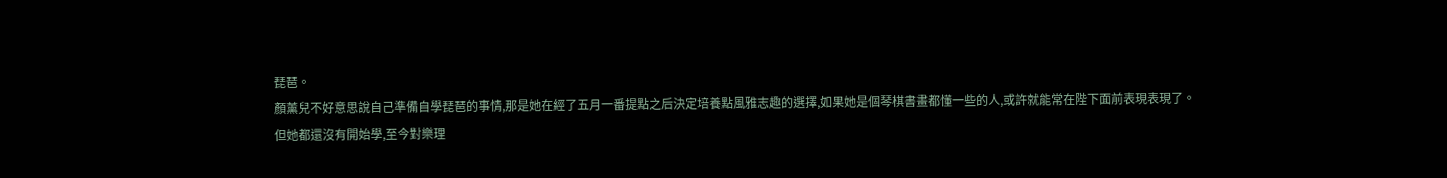琵琶。
顏薰兒不好意思說自己準備自學琵琶的事情,那是她在經了五月一番提點之后決定培養點風雅志趣的選擇,如果她是個琴棋書畫都懂一些的人,或許就能常在陛下面前表現表現了。
但她都還沒有開始學,至今對樂理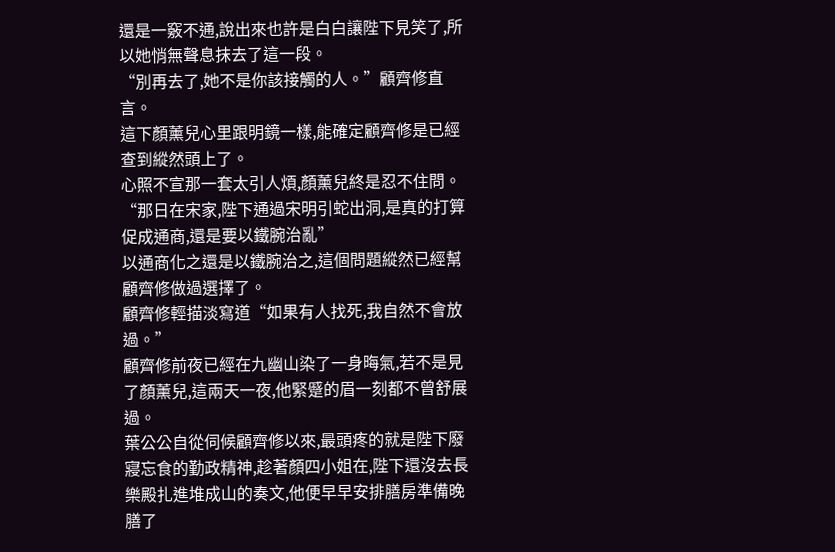還是一竅不通,說出來也許是白白讓陛下見笑了,所以她悄無聲息抹去了這一段。
“別再去了,她不是你該接觸的人。”顧齊修直言。
這下顏薰兒心里跟明鏡一樣,能確定顧齊修是已經查到縱然頭上了。
心照不宣那一套太引人煩,顏薰兒終是忍不住問。
“那日在宋家,陛下通過宋明引蛇出洞,是真的打算促成通商,還是要以鐵腕治亂”
以通商化之還是以鐵腕治之,這個問題縱然已經幫顧齊修做過選擇了。
顧齊修輕描淡寫道“如果有人找死,我自然不會放過。”
顧齊修前夜已經在九幽山染了一身晦氣,若不是見了顏薰兒,這兩天一夜,他緊蹙的眉一刻都不曾舒展過。
葉公公自從伺候顧齊修以來,最頭疼的就是陛下廢寢忘食的勤政精神,趁著顏四小姐在,陛下還沒去長樂殿扎進堆成山的奏文,他便早早安排膳房準備晚膳了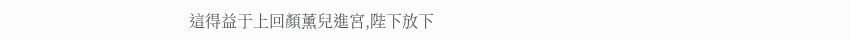這得益于上回顏薰兒進宮,陛下放下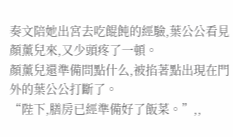奏文陪她出宮去吃餛飩的經驗,葉公公看見顏薰兒來,又少頭疼了一頓。
顏薰兒還準備問點什么,被掐著點出現在門外的葉公公打斷了。
“陛下,膳房已經準備好了飯菜。”,,